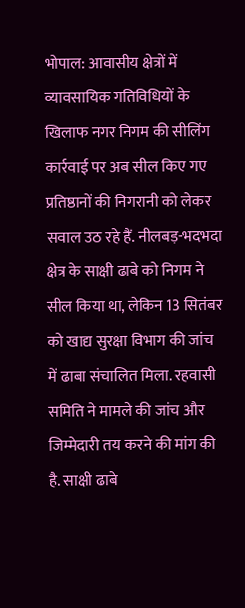भोपाल: आवासीय क्षेत्रों में व्यावसायिक गतिविधियों के खिलाफ नगर निगम की सीलिंग कार्रवाई पर अब सील किए गए प्रतिष्ठानों की निगरानी को लेकर सवाल उठ रहे हैं. नीलबड़-भदभदा क्षेत्र के साक्षी ढाबे को निगम ने सील किया था, लेकिन 13 सितंबर को खाद्य सुरक्षा विभाग की जांच में ढाबा संचालित मिला. रहवासी समिति ने मामले की जांच और जिम्मेदारी तय करने की मांग की है. साक्षी ढाबे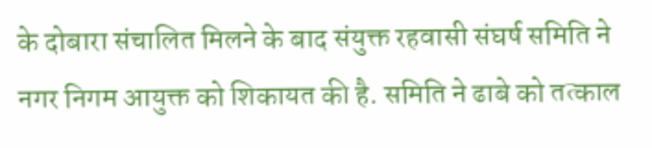के दोबारा संचालित मिलने के बाद संयुक्त रहवासी संघर्ष समिति ने नगर निगम आयुक्त को शिकायत की है. समिति ने ढाबे को तत्काल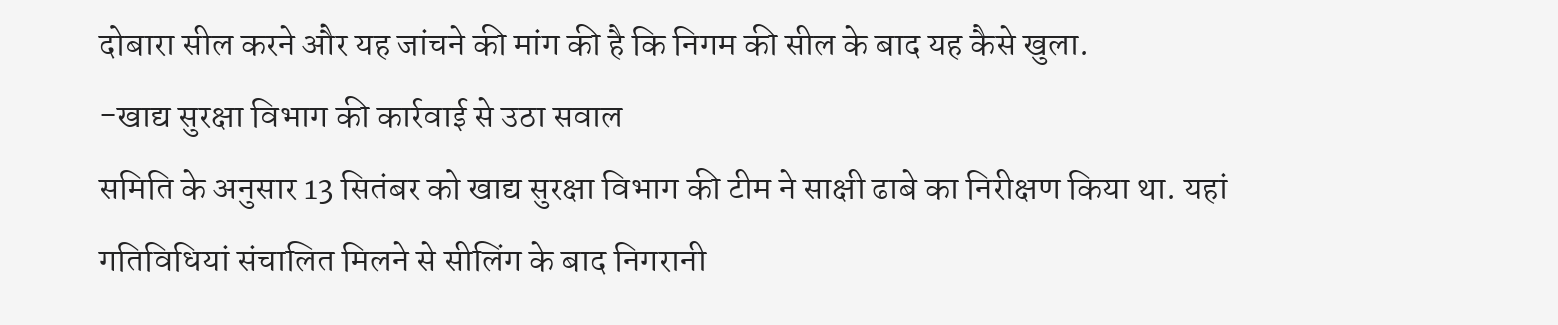दोबारा सील करने और यह जांचने की मांग की है कि निगम की सील के बाद यह कैसे खुला.
-खाद्य सुरक्षा विभाग की कार्रवाई से उठा सवाल
समिति के अनुसार 13 सितंबर को खाद्य सुरक्षा विभाग की टीम ने साक्षी ढाबे का निरीक्षण किया था. यहां गतिविधियां संचालित मिलने से सीलिंग के बाद निगरानी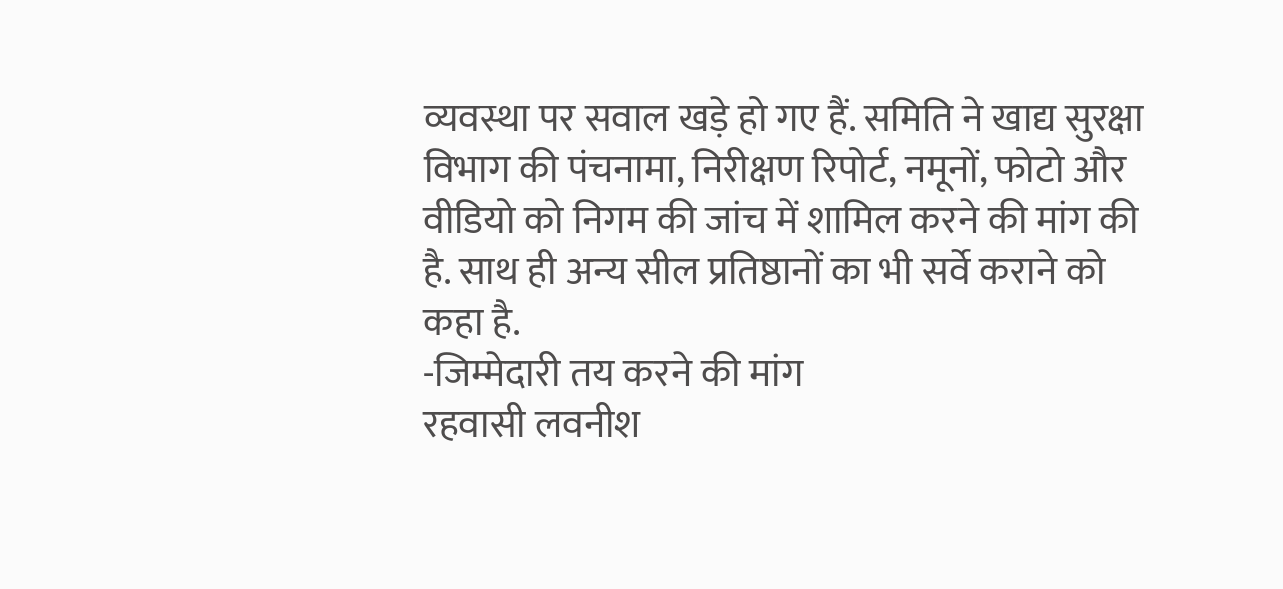व्यवस्था पर सवाल खड़े हो गए हैं. समिति ने खाद्य सुरक्षा विभाग की पंचनामा, निरीक्षण रिपोर्ट, नमूनों, फोटो और वीडियो को निगम की जांच में शामिल करने की मांग की है. साथ ही अन्य सील प्रतिष्ठानों का भी सर्वे कराने को कहा है.
-जिम्मेदारी तय करने की मांग
रहवासी लवनीश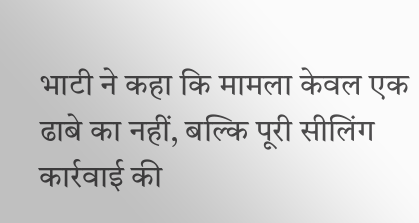भाटी ने कहा कि मामला केवल एक ढाबे का नहीं, बल्कि पूरी सीलिंग कार्रवाई की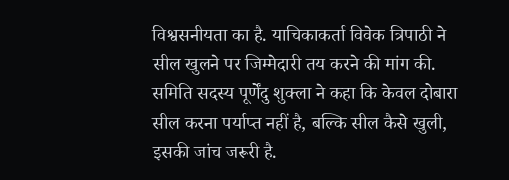विश्वसनीयता का है. याचिकाकर्ता विवेक त्रिपाठी ने सील खुलने पर जिम्मेदारी तय करने की मांग की. समिति सदस्य पूर्णेंदु शुक्ला ने कहा कि केवल दोबारा सील करना पर्याप्त नहीं है, बल्कि सील कैसे खुली, इसकी जांच जरूरी है.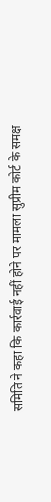समिति ने कहा कि कार्रवाई नहीं होने पर मामला सुप्रीम कोर्ट के समक्ष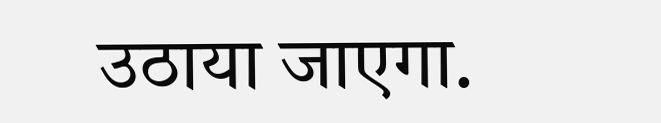उठाया जाएगा.